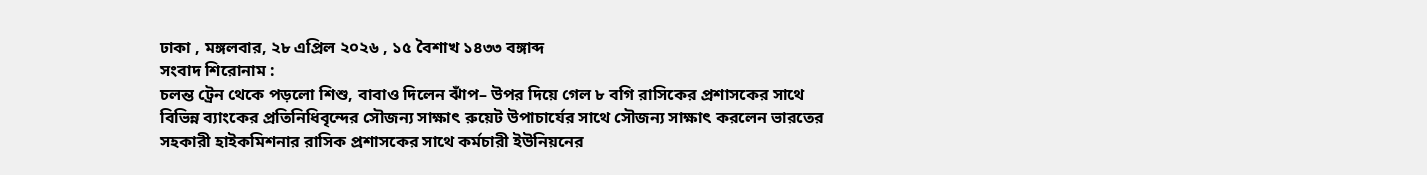ঢাকা , মঙ্গলবার, ২৮ এপ্রিল ২০২৬ , ১৫ বৈশাখ ১৪৩৩ বঙ্গাব্দ
সংবাদ শিরোনাম :
চলন্ত ট্রেন থেকে পড়লো শিশু, বাবাও দিলেন ঝাঁপ– উপর দিয়ে গেল ৮ বগি রাসিকের প্রশাসকের সাথে বিভিন্ন ব্যাংকের প্রতিনিধিবৃন্দের সৌজন্য সাক্ষাৎ রুয়েট উপাচার্যের সাথে সৌজন্য সাক্ষাৎ করলেন ভারতের সহকারী হাইকমিশনার রাসিক প্রশাসকের সাথে কর্মচারী ইউনিয়নের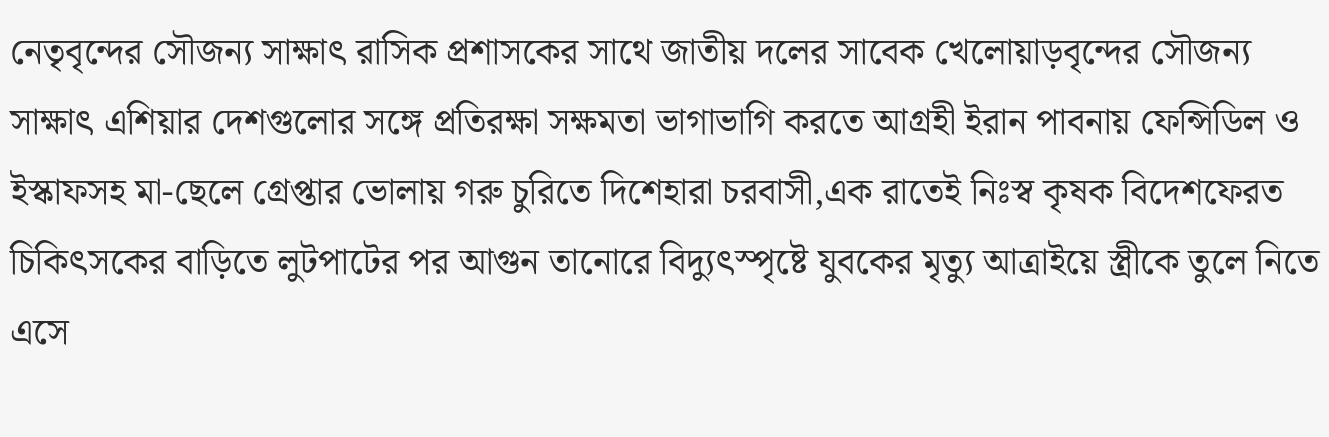নেতৃবৃন্দের সৌজন্য সাক্ষাৎ রাসিক প্রশাসকের সাথে জাতীয় দলের সাবেক খেলোয়াড়বৃন্দের সৌজন্য সাক্ষাৎ এশিয়ার দেশগুলোর সঙ্গে প্রতিরক্ষা সক্ষমতা ভাগাভাগি করতে আগ্রহী ইরান পাবনায় ফেন্সিডিল ও ইস্কাফসহ মা-ছেলে গ্রেপ্তার ভোলায় গরু চুরিতে দিশেহারা চরবাসী,এক রাতেই নিঃস্ব কৃষক বিদেশফেরত চিকিৎসকের বাড়িতে লুটপাটের পর আগুন তানোরে বিদ্যুৎস্পৃষ্টে যুবকের মৃত্যু আত্রাইয়ে স্ত্রীকে তুলে নিতে এসে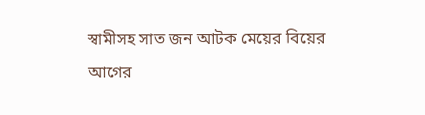স্বামীসহ সাত জন আটক মেয়ের বিয়ের আগের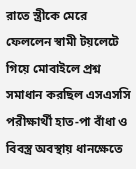রাতে স্ত্রীকে মেরে ফেললেন স্বামী টয়লেটে গিয়ে মোবাইলে প্রশ্ন সমাধান করছিল এসএসসি পরীক্ষার্থী হাত-পা বাঁধা ও বিবস্ত্র অবস্থায় ধানক্ষেতে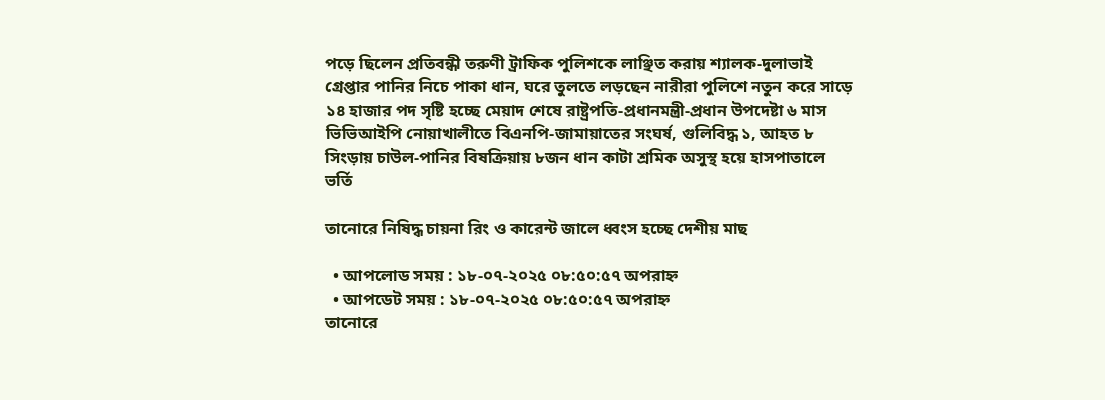পড়ে ছিলেন প্রতিবন্ধী তরুণী ট্রাফিক পুলিশকে লাঞ্ছিত করায় শ্যালক-দুলাভাই গ্রেপ্তার পানির নিচে পাকা ধান, ঘরে তুলতে লড়ছেন নারীরা পুলিশে নতুন করে সাড়ে ১৪ হাজার পদ সৃষ্টি হচ্ছে মেয়াদ শেষে রাষ্ট্রপতি-প্রধানমন্ত্রী-প্রধান উপদেষ্টা ৬ মাস ভিভিআইপি নোয়াখালীতে বিএনপি-জামায়াতের সংঘর্ষ, গুলিবিদ্ধ ১, আহত ৮ সিংড়ায় চাউল-পানির বিষক্রিয়ায় ৮জন ধান কাটা শ্রমিক অসুস্থ হয়ে হাসপাতালে ভর্তি

তানোরে নিষিদ্ধ চায়না রিং ও কারেন্ট জালে ধ্বংস হচ্ছে দেশীয় মাছ

  • আপলোড সময় : ১৮-০৭-২০২৫ ০৮:৫০:৫৭ অপরাহ্ন
  • আপডেট সময় : ১৮-০৭-২০২৫ ০৮:৫০:৫৭ অপরাহ্ন
তানোরে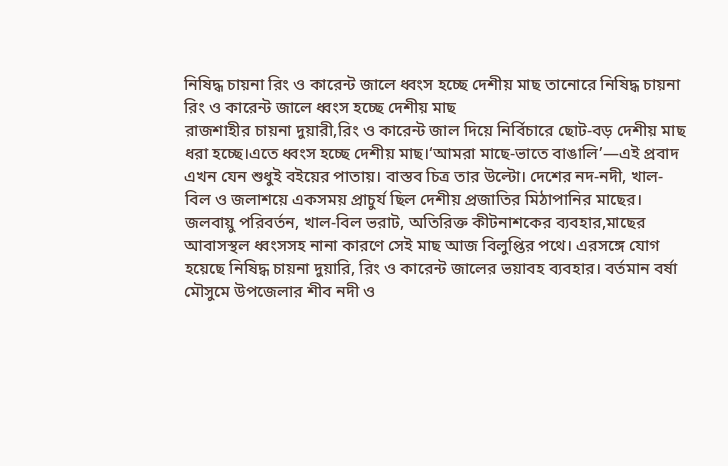নিষিদ্ধ চায়না রিং ও কারেন্ট জালে ধ্বংস হচ্ছে দেশীয় মাছ তানোরে নিষিদ্ধ চায়না রিং ও কারেন্ট জালে ধ্বংস হচ্ছে দেশীয় মাছ
রাজশাহীর চায়না দুয়ারী,রিং ও কারেন্ট জাল দিয়ে নির্বিচারে ছোট-বড় দেশীয় মাছ ধরা হচ্ছে।এতে ধ্বংস হচ্ছে দেশীয় মাছ।‘আমরা মাছে-ভাতে বাঙালি’—এই প্রবাদ এখন যেন শুধুই বইয়ের পাতায়। বাস্তব চিত্র তার উল্টো। দেশের নদ-নদী, খাল-বিল ও জলাশয়ে একসময় প্রাচুর্য ছিল দেশীয় প্রজাতির মিঠাপানির মাছের। জলবায়ু পরিবর্তন, খাল-বিল ভরাট, অতিরিক্ত কীটনাশকের ব্যবহার,মাছের আবাসস্থল ধ্বংসসহ নানা কারণে সেই মাছ আজ বিলুপ্তির পথে। এরসঙ্গে যোগ হয়েছে নিষিদ্ধ চায়না দুয়ারি, রিং ও কারেন্ট জালের ভয়াবহ ব্যবহার। বর্তমান বর্ষা মৌসুমে উপজেলার শীব নদী ও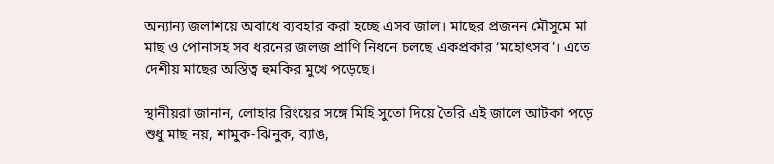অন্যান্য জলাশয়ে অবাধে ব্যবহার করা হচ্ছে এসব জাল। মাছের প্রজনন মৌসুমে মা মাছ ও পোনাসহ সব ধরনের জলজ প্রাণি নিধনে চলছে একপ্রকার ‘মহোৎসব’। এতে দেশীয় মাছের অস্তিত্ব হুমকির মুখে পড়েছে।

স্থানীয়রা জানান, লোহার রিংয়ের সঙ্গে মিহি সুতো দিয়ে তৈরি এই জালে আটকা পড়ে শুধু মাছ নয়, শামুক-ঝিনুক, ব্যাঙ,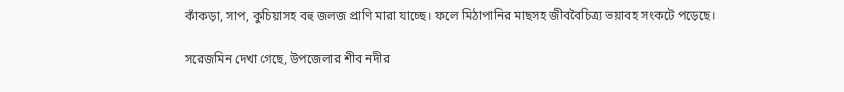কাঁকড়া, সাপ, কুচিয়াসহ বহু জলজ প্রাণি মারা যাচ্ছে। ফলে মিঠাপানির মাছসহ জীববৈচিত্র্য ভয়াবহ সংকটে পড়েছে।

সরেজমিন দেখা গেছে, উপজেলার শীব নদীর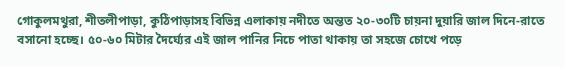গোকুলমথুরা, শীতলীপাড়া, কুঠিপাড়াসহ বিভিন্ন এলাকায় নদীতে অন্তত ২০-৩০টি চায়না দুয়ারি জাল দিনে-রাতে বসানো হচ্ছে। ৫০-৬০ মিটার দৈর্ঘ্যের এই জাল পানির নিচে পাতা থাকায় তা সহজে চোখে পড়ে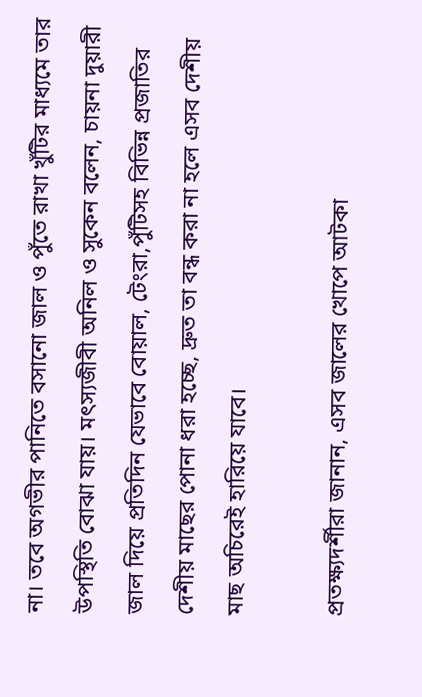না। তবে অগভীর পানিতে বসানো জাল ও পুঁতে রাখা খুঁটির মাধ্যমে তার উপস্থিতি বোঝা যায়। মৎস্যজীবী অনিল ও সুকেন বলেন, চায়না দুয়ারী জাল দিয়ে প্রতিদিন যেভাবে বোয়াল, টেংরা,পুঁটিসহ বিভিন্ন প্রজাতির দেশীয় মাছের পোনা ধরা হচ্ছে, দ্রুত তা বন্ধ করা না হলে এসব দেশীয় মাছ অচিরেই হারিয়ে যাবে।

প্রতক্ষ্যদর্শীরা জানান, এসব জালের খোপে আটকা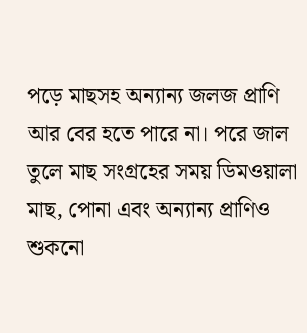পড়ে মাছসহ অন্যান্য জলজ প্রাণি আর বের হতে পারে না। পরে জাল তুলে মাছ সংগ্রহের সময় ডিমওয়ালা মাছ, পোনা এবং অন্যান্য প্রাণিও শুকনো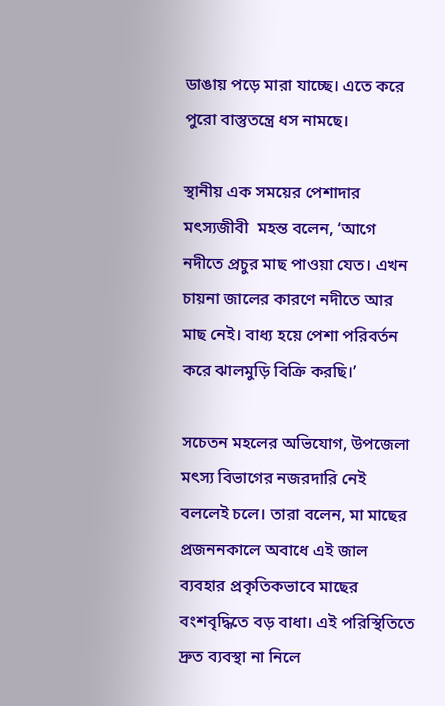ডাঙায় পড়ে মারা যাচ্ছে। এতে করে পুরো বাস্তুতন্ত্রে ধস নামছে।

স্থানীয় এক সময়ের পেশাদার মৎস্যজীবী  মহন্ত বলেন, ‘আগে নদীতে প্রচুর মাছ পাওয়া যেত। এখন চায়না জালের কারণে নদীতে আর মাছ নেই। বাধ্য হয়ে পেশা পরিবর্তন করে ঝালমুড়ি বিক্রি করছি।’

সচেতন মহলের অভিযোগ, উপজেলা মৎস্য বিভাগের নজরদারি নেই বললেই চলে। তারা বলেন, মা মাছের প্রজননকালে অবাধে এই জাল ব্যবহার প্রকৃতিকভাবে মাছের বংশবৃদ্ধিতে বড় বাধা। এই পরিস্থিতিতে দ্রুত ব্যবস্থা না নিলে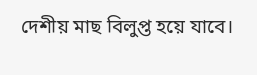দেশীয় মাছ বিলুপ্ত হয়ে যাবে।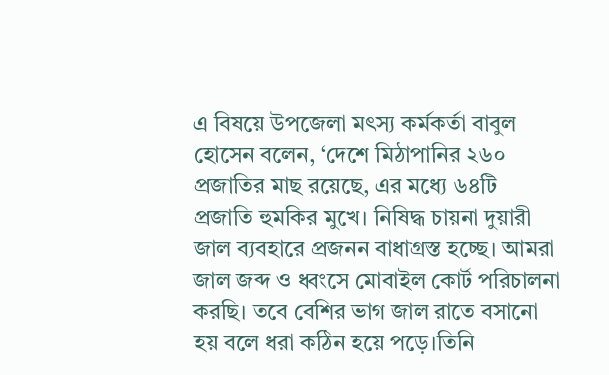এ বিষয়ে উপজেলা মৎস্য কর্মকর্তা বাবুল হোসেন বলেন, ‘দেশে মিঠাপানির ২৬০ প্রজাতির মাছ রয়েছে, এর মধ্যে ৬৪টি প্রজাতি হুমকির মুখে। নিষিদ্ধ চায়না দুয়ারী জাল ব্যবহারে প্রজনন বাধাগ্রস্ত হচ্ছে। আমরা জাল জব্দ ও ধ্বংসে মোবাইল কোর্ট পরিচালনা করছি। তবে বেশির ভাগ জাল রাতে বসানো হয় বলে ধরা কঠিন হয়ে পড়ে।তিনি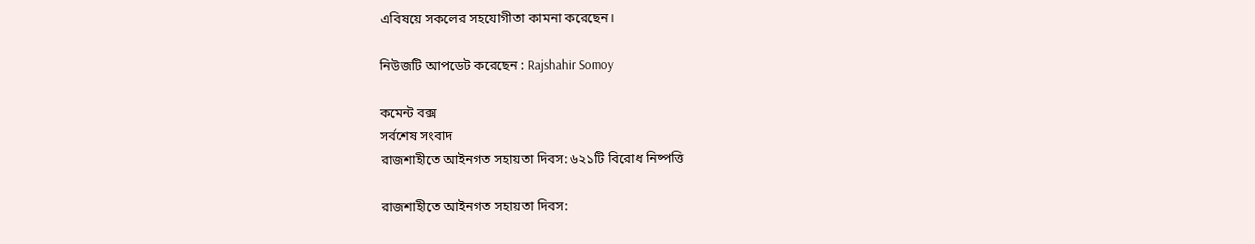এবিষয়ে সকলের সহযোগীতা কামনা করেছেন।

নিউজটি আপডেট করেছেন : Rajshahir Somoy

কমেন্ট বক্স
সর্বশেষ সংবাদ
রাজশাহীতে আইনগত সহায়তা দিবস: ৬২১টি বিরোধ নিষ্পত্তি

রাজশাহীতে আইনগত সহায়তা দিবস: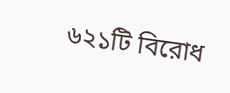৬২১টি বিরোধ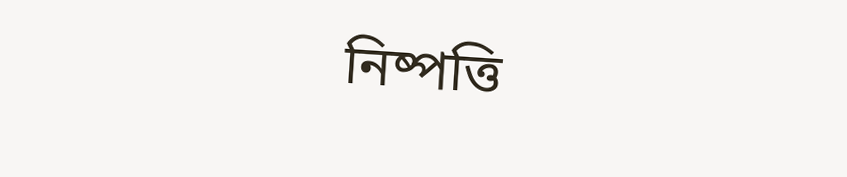নিষ্পত্তি